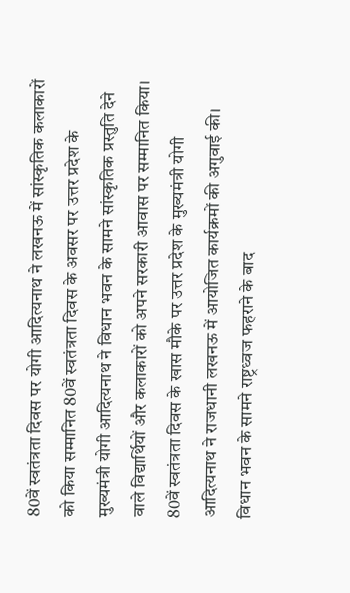80वें स्वतंत्रता दिवस पर योगी आदित्यनाथ ने लखनऊ में सांस्कृतिक कलाकारों को किया सम्मानित 80वें स्वतंत्रता दिवस के अवसर पर उत्तर प्रदेश के मुख्यमंत्री योगी आदित्यनाथ ने विधान भवन के सामने सांस्कृतिक प्रस्तुति देने वाले विद्यार्थियों और कलाकारों को अपने सरकारी आवास पर सम्मानित किया। 80वें स्वतंत्रता दिवस के खास मौके पर उत्तर प्रदेश के मुख्यमंत्री योगी आदित्यनाथ ने राजधानी लखनऊ में आयोजित कार्यक्रमों की अगुवाई की। विधान भवन के सामने राष्ट्रध्वज फहराने के बाद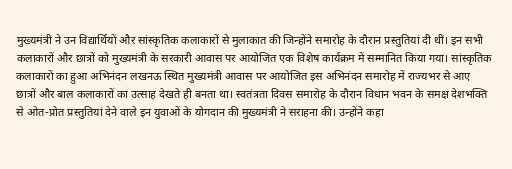मुख्यमंत्री ने उन विद्यार्थियों और सांस्कृतिक कलाकारों से मुलाकात की जिन्होंने समारोह के दौरान प्रस्तुतियां दी थीं। इन सभी कलाकारों और छात्रों को मुख्यमंत्री के सरकारी आवास पर आयोजित एक विशेष कार्यक्रम में सम्मानित किया गया। सांस्कृतिक कलाकारों का हुआ अभिनंदन लखनऊ स्थित मुख्यमंत्री आवास पर आयोजित इस अभिनंदन समारोह में राज्यभर से आए छात्रों और बाल कलाकारों का उत्साह देखते ही बनता था। स्वतंत्रता दिवस समारोह के दौरान विधान भवन के समक्ष देशभक्ति से ओत-प्रोत प्रस्तुतियां देने वाले इन युवाओं के योगदान की मुख्यमंत्री ने सराहना की। उन्होंने कहा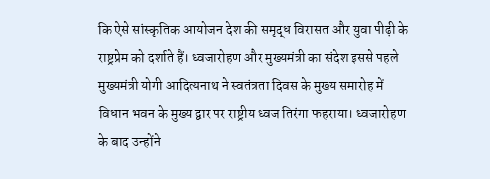कि ऐसे सांस्कृतिक आयोजन देश की समृद्ध विरासत और युवा पीढ़ी के राष्ट्रप्रेम को दर्शाते हैं। ध्वजारोहण और मुख्यमंत्री का संदेश इससे पहले मुख्यमंत्री योगी आदित्यनाथ ने स्वतंत्रता दिवस के मुख्य समारोह में विधान भवन के मुख्य द्वार पर राष्ट्रीय ध्वज तिरंगा फहराया। ध्वजारोहण के बाद उन्होंने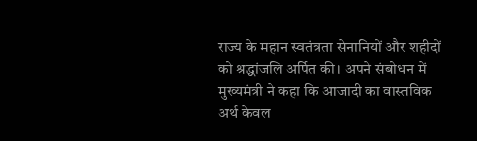राज्य के महान स्वतंत्रता सेनानियों और शहीदों को श्रद्धांजलि अर्पित की। अपने संबोधन में मुख्यमंत्री ने कहा कि आजादी का वास्तविक अर्थ केवल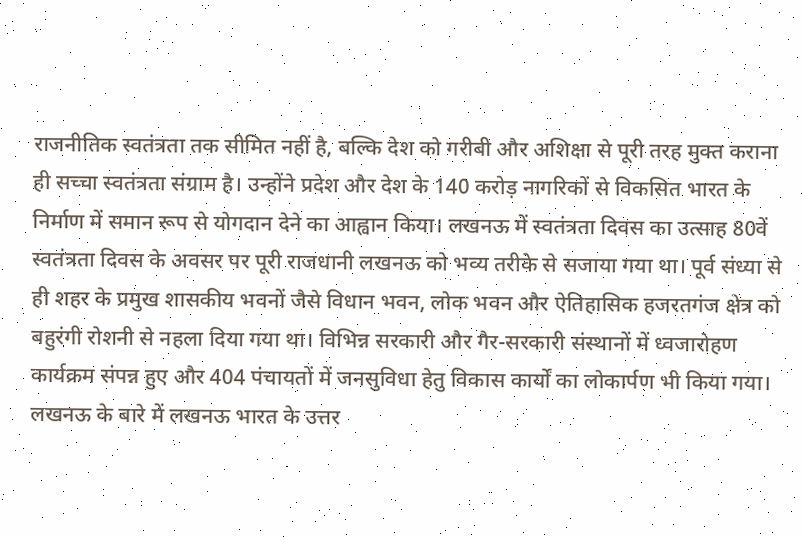राजनीतिक स्वतंत्रता तक सीमित नहीं है, बल्कि देश को गरीबी और अशिक्षा से पूरी तरह मुक्त कराना ही सच्चा स्वतंत्रता संग्राम है। उन्होंने प्रदेश और देश के 140 करोड़ नागरिकों से विकसित भारत के निर्माण में समान रूप से योगदान देने का आह्वान किया। लखनऊ में स्वतंत्रता दिवस का उत्साह 80वें स्वतंत्रता दिवस के अवसर पर पूरी राजधानी लखनऊ को भव्य तरीके से सजाया गया था। पूर्व संध्या से ही शहर के प्रमुख शासकीय भवनों जैसे विधान भवन, लोक भवन और ऐतिहासिक हजरतगंज क्षेत्र को बहुरंगी रोशनी से नहला दिया गया था। विभिन्न सरकारी और गैर-सरकारी संस्थानों में ध्वजारोहण कार्यक्रम संपन्न हुए और 404 पंचायतों में जनसुविधा हेतु विकास कार्यों का लोकार्पण भी किया गया। लखनऊ के बारे में लखनऊ भारत के उत्तर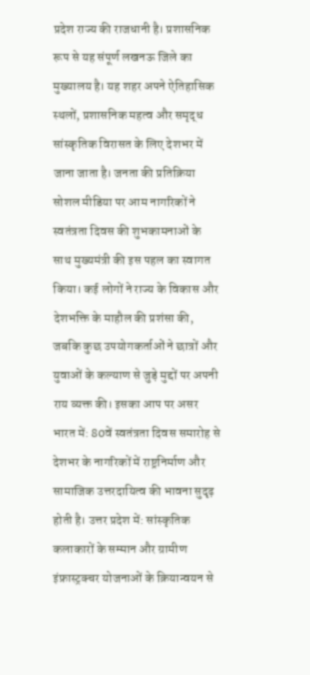प्रदेश राज्य की राजधानी है। प्रशासनिक रूप से यह संपूर्ण लखनऊ जिले का मुख्यालय है। यह शहर अपने ऐतिहासिक स्थलों, प्रशासनिक महत्व और समृद्ध सांस्कृतिक विरासत के लिए देशभर में जाना जाता है। जनता की प्रतिक्रिया सोशल मीडिया पर आम नागरिकों ने स्वतंत्रता दिवस की शुभकामनाओं के साथ मुख्यमंत्री की इस पहल का स्वागत किया। कई लोगों ने राज्य के विकास और देशभक्ति के माहौल की प्रशंसा की, जबकि कुछ उपयोगकर्ताओं ने छात्रों और युवाओं के कल्याण से जुड़े मुद्दों पर अपनी राय व्यक्त की। इसका आप पर असर भारत में: 80वें स्वतंत्रता दिवस समारोह से देशभर के नागरिकों में राष्ट्रनिर्माण और सामाजिक उत्तरदायित्व की भावना सुदृढ़ होती है। उत्तर प्रदेश में: सांस्कृतिक कलाकारों के सम्मान और ग्रामीण इंफ्रास्ट्रक्चर योजनाओं के क्रियान्वयन से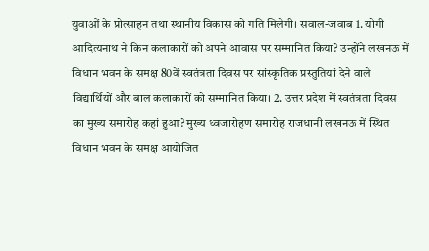युवाओं के प्रोत्साहन तथा स्थानीय विकास को गति मिलेगी। सवाल-जवाब 1. योगी आदित्यनाथ ने किन कलाकारों को अपने आवास पर सम्मानित किया? उन्होंने लखनऊ में विधान भवन के समक्ष 80वें स्वतंत्रता दिवस पर सांस्कृतिक प्रस्तुतियां देने वाले विद्यार्थियों और बाल कलाकारों को सम्मानित किया। 2. उत्तर प्रदेश में स्वतंत्रता दिवस का मुख्य समारोह कहां हुआ? मुख्य ध्वजारोहण समारोह राजधानी लखनऊ में स्थित विधान भवन के समक्ष आयोजित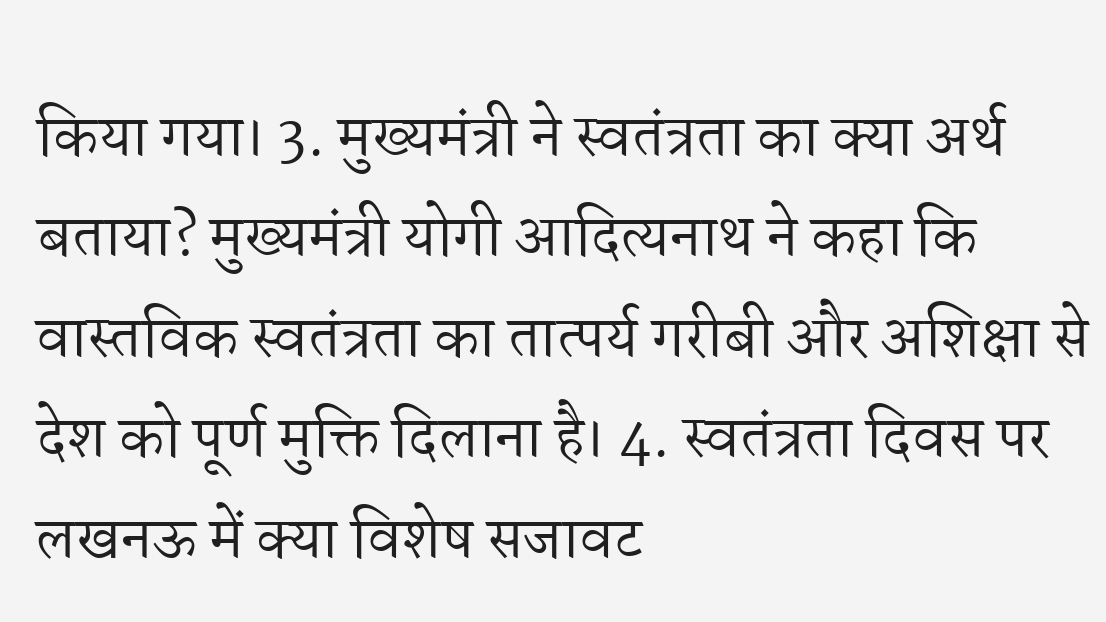किया गया। 3. मुख्यमंत्री ने स्वतंत्रता का क्या अर्थ बताया? मुख्यमंत्री योगी आदित्यनाथ ने कहा कि वास्तविक स्वतंत्रता का तात्पर्य गरीबी और अशिक्षा से देश को पूर्ण मुक्ति दिलाना है। 4. स्वतंत्रता दिवस पर लखनऊ में क्या विशेष सजावट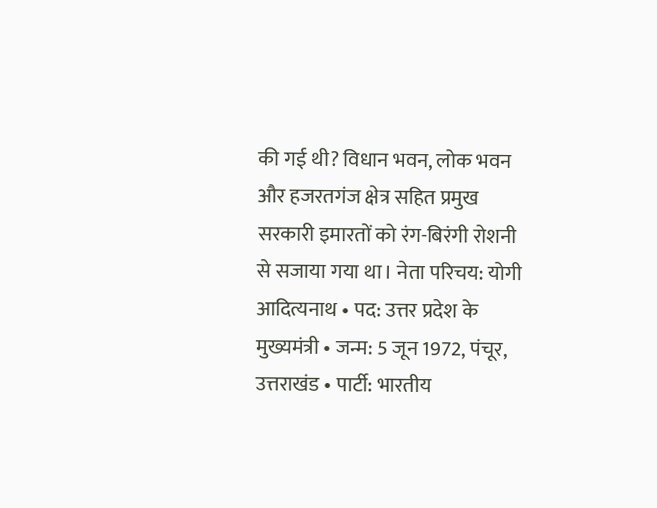की गई थी? विधान भवन, लोक भवन और हजरतगंज क्षेत्र सहित प्रमुख सरकारी इमारतों को रंग-बिरंगी रोशनी से सजाया गया था। नेता परिचय: योगी आदित्यनाथ • पद: उत्तर प्रदेश के मुख्यमंत्री • जन्म: 5 जून 1972, पंचूर, उत्तराखंड • पार्टी: भारतीय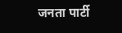जनता पार्टी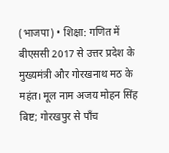(भाजपा) • शिक्षा: गणित में बीएससी 2017 से उत्तर प्रदेश के मुख्यमंत्री और गोरखनाथ मठ के महंत। मूल नाम अजय मोहन सिंह बिष्ट; गोरखपुर से पाँच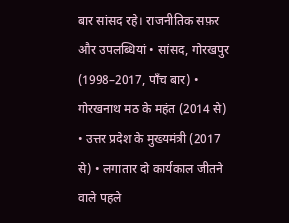बार सांसद रहे। राजनीतिक सफ़र और उपलब्धियां • सांसद, गोरखपुर (1998–2017, पाँच बार) • गोरखनाथ मठ के महंत (2014 से) • उत्तर प्रदेश के मुख्यमंत्री (2017 से) • लगातार दो कार्यकाल जीतने वाले पहले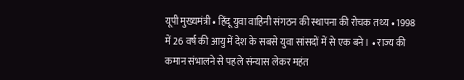यूपी मुख्यमंत्री • हिंदू युवा वाहिनी संगठन की स्थापना की रोचक तथ्य • 1998 में 26 वर्ष की आयु में देश के सबसे युवा सांसदों में से एक बने। • राज्य की कमान संभालने से पहले संन्यास लेकर महंत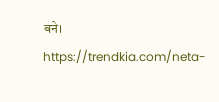बने। https://trendkia.com/neta-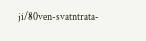ji/80ven-svatntrata-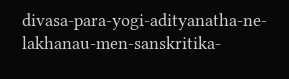divasa-para-yogi-adityanatha-ne-lakhanau-men-sanskritika-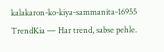kalakaron-ko-kiya-sammanita-16955 TrendKia — Har trend, sabse pehle.